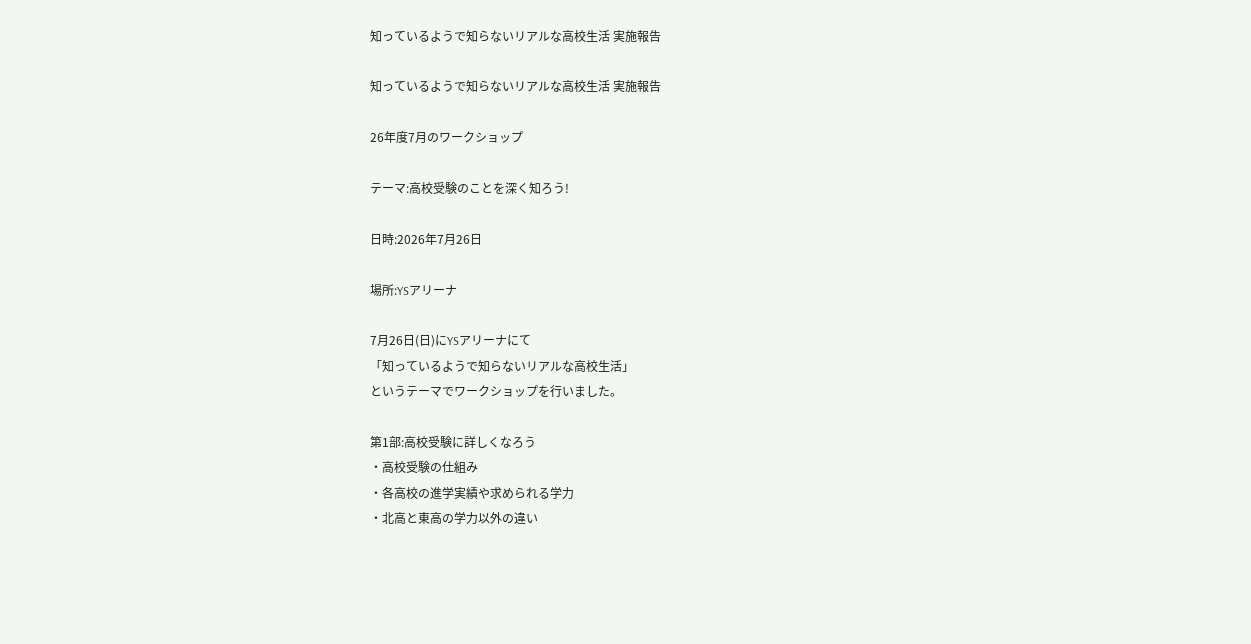知っているようで知らないリアルな高校生活 実施報告

知っているようで知らないリアルな高校生活 実施報告

26年度7月のワークショップ

テーマ:高校受験のことを深く知ろう!

日時:2026年7月26日

場所:YSアリーナ

7月26日(日)にYSアリーナにて
「知っているようで知らないリアルな高校生活」
というテーマでワークショップを行いました。

第1部:高校受験に詳しくなろう
・高校受験の仕組み
・各高校の進学実績や求められる学力
・北高と東高の学力以外の違い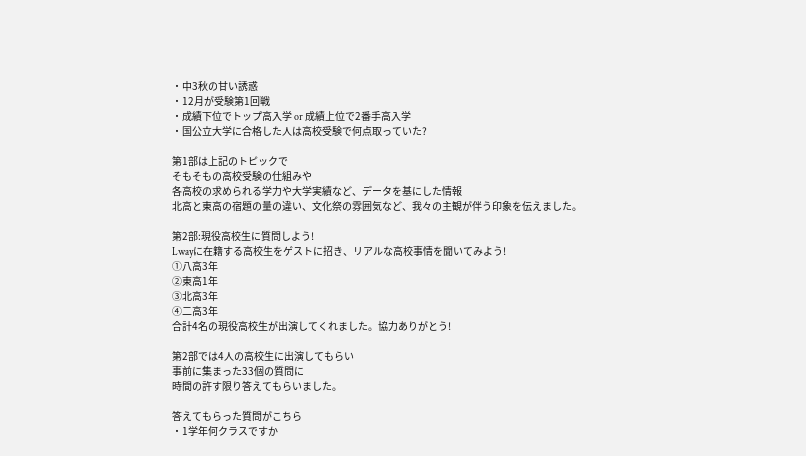・中3秋の甘い誘惑
・12月が受験第1回戦
・成績下位でトップ高入学 or 成績上位で2番手高入学
・国公立大学に合格した人は高校受験で何点取っていた?

第1部は上記のトピックで
そもそもの高校受験の仕組みや
各高校の求められる学力や大学実績など、データを基にした情報
北高と東高の宿題の量の違い、文化祭の雰囲気など、我々の主観が伴う印象を伝えました。

第2部:現役高校生に質問しよう!
Lwayに在籍する高校生をゲストに招き、リアルな高校事情を聞いてみよう!
①八高3年
②東高1年
③北高3年
④二高3年
合計4名の現役高校生が出演してくれました。協力ありがとう!

第2部では4人の高校生に出演してもらい
事前に集まった33個の質問に
時間の許す限り答えてもらいました。

答えてもらった質問がこちら
・1学年何クラスですか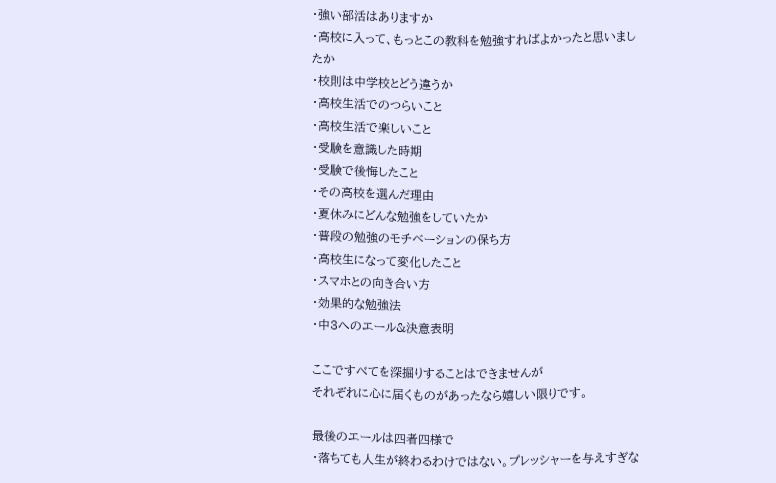・強い部活はありますか
・高校に入って、もっとこの教科を勉強すればよかったと思いましたか
・校則は中学校とどう違うか
・高校生活でのつらいこと
・高校生活で楽しいこと
・受験を意識した時期
・受験で後悔したこと
・その高校を選んだ理由
・夏休みにどんな勉強をしていたか
・普段の勉強のモチベーションの保ち方
・高校生になって変化したこと
・スマホとの向き合い方
・効果的な勉強法
・中3へのエール&決意表明

ここですべてを深掘りすることはできませんが
それぞれに心に届くものがあったなら嬉しい限りです。

最後のエールは四者四様で
・落ちても人生が終わるわけではない。プレッシャーを与えすぎな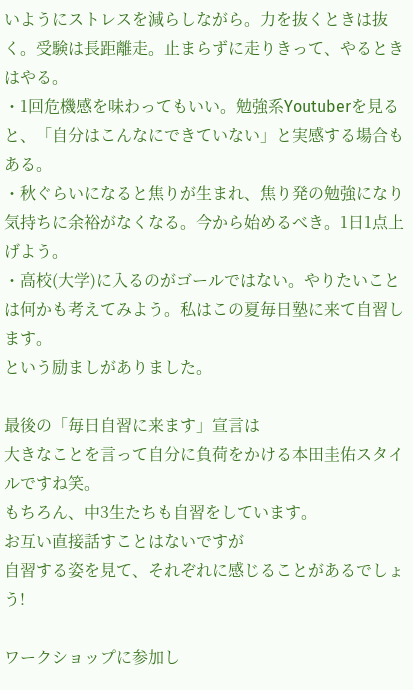いようにストレスを減らしながら。力を抜くときは抜く。受験は長距離走。止まらずに走りきって、やるときはやる。
・1回危機感を味わってもいい。勉強系Youtuberを見ると、「自分はこんなにできていない」と実感する場合もある。
・秋ぐらいになると焦りが生まれ、焦り発の勉強になり気持ちに余裕がなくなる。今から始めるべき。1日1点上げよう。
・高校(大学)に入るのがゴールではない。やりたいことは何かも考えてみよう。私はこの夏毎日塾に来て自習します。
という励ましがありました。

最後の「毎日自習に来ます」宣言は
大きなことを言って自分に負荷をかける本田圭佑スタイルですね笑。
もちろん、中3生たちも自習をしています。
お互い直接話すことはないですが
自習する姿を見て、それぞれに感じることがあるでしょう!

ワークショップに参加し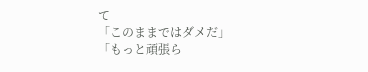て
「このままではダメだ」
「もっと頑張ら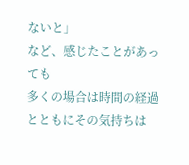ないと」
など、感じたことがあっても
多くの場合は時間の経過とともにその気持ちは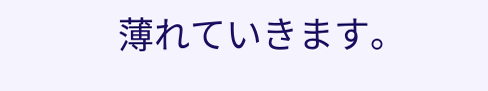薄れていきます。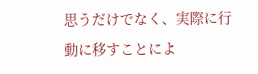思うだけでなく、実際に行動に移すことによ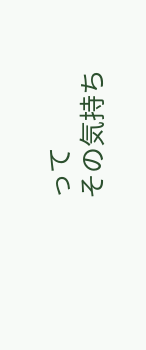って
その気持ち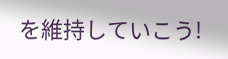を維持していこう!